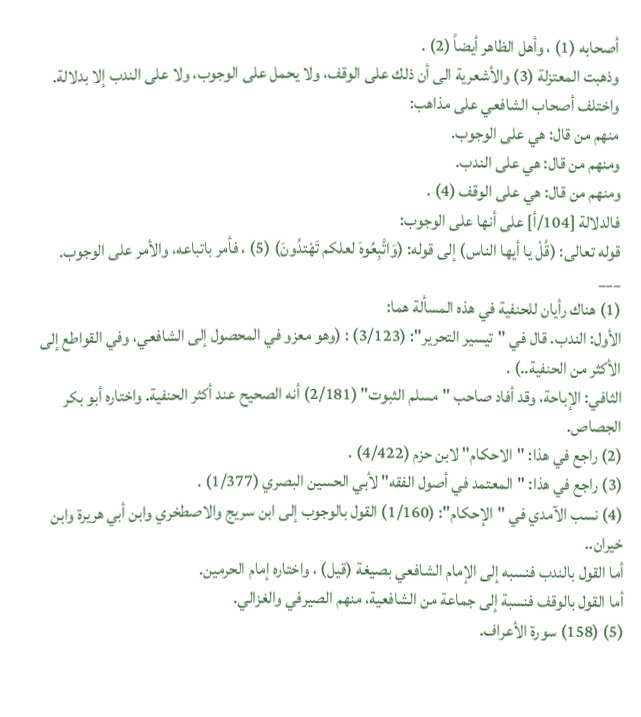أصحابه (1) ، وأهل الظاهر أيضاً (2) .
وذهبت المعتزلة (3) والأشعرية الى أن ذلك على الوقف، ولا يحمل على الوجوب، ولا على الندب إلا بدلالة.
واختلف أصحاب الشافعي على مذاهب:
منهم من قال: هي على الوجوب.
ومنهم من قال: هي على الندب.
ومنهم من قال: هي على الوقف (4) .
فالدلالة [104/أ] على أنها على الوجوب:
قوله تعالى: (قُلْ يا أيها الناس) إلى قوله: (وَاتَّبِعُوهَ لعلكم تَهْتدُونَ) (5) ، فأمر باتباعه، والأمر على الوجوب.
___
(1) هناك رأيان للحنفية في هذه المسألة هما:
الأول: الندب. قال في "تيسير التحرير": (3/123) : (وهو معزو في المحصول إلى الشافعي، وفي القواطع إلى الأكثر من الحنفية..) .
الثافي: الإباحة، وقد أفاد صاحب "مسلم الثبوت" (2/181) أنه الصحيح عند أكثر الحنفية. واختاره أبو بكر الجصاص.
(2) راجع في هذا: "الاحكام" لابن حزم (4/422) .
(3) راجع في هذا: "المعتمد في أصول الفقه" لأبي الحسين البصري (1/377) .
(4) نسب الآمدي في "الإحكام": (1/160) القول بالوجوب إلى ابن سريج والاصطخري وابن أبي هريرة وابن خيران..
أما القول بالندب فنسبه إلى الإمام الشافعي بصيغة (قيل) ، واختاره إمام الحرمين.
أما القول بالوقف فنسبة إلى جماعة من الشافعية، منهم الصيرفي والغزالي.
(5) (158) سورة الأعراف.